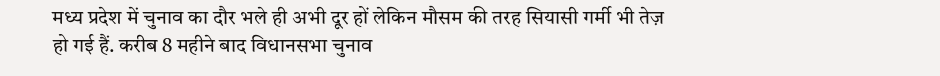मध्य प्रदेश में चुनाव का दौर भले ही अभी दूर हों लेकिन मौसम की तरह सियासी गर्मी भी तेज़ हो गई हैं. करीब 8 महीने बाद विधानसभा चुनाव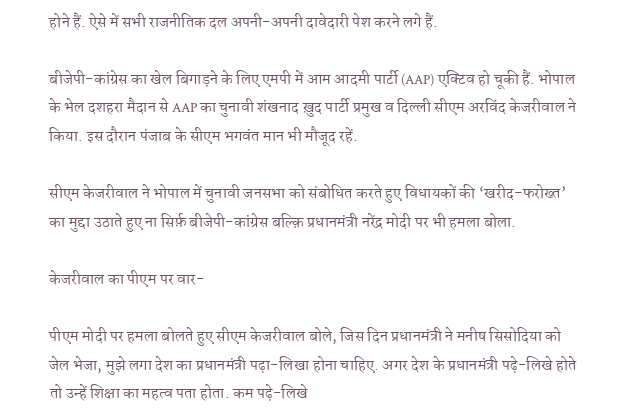होने हैं. ऐसे में सभी राजनीतिक दल अपनी-अपनी दावेदारी पेश करने लगे हैं.

बीजेपी-कांग्रेस का खेल बिगाड़ने के लिए एमपी में आम आदमी पार्टी (AAP) एक्टिव हो चूकी हैं. भोपाल के भेल दशहरा मैदान से AAP का चुनावी शंखनाद ख़ुद पार्टी प्रमुख व दिल्ली सीएम अरविंद केजरीवाल ने किया. इस दौरान पंजाब के सीएम भगवंत मान भी मौजूद रहें.

सीएम केजरीवाल ने भोपाल में चुनावी जनसभा को संबोधित करते हुए विधायकों की ‘खरीद-फरोख्त’ का मुद्दा उठाते हुए ना सिर्फ़ बीजेपी-कांग्रेस बल्क़ि प्रधानमंत्री नरेंद्र मोदी पर भी हमला बोला.

केजरीवाल का पीएम पर वार-

पीएम मोदी पर हमला बोलते हुए सीएम केजरीवाल बोले, जिस दिन प्रधानमंत्री ने मनीष सिसोदिया को जेल भेजा, मुझे लगा देश का प्रधानमंत्री पढ़ा-लिखा होना चाहिए. अगर देश के प्रधानमंत्री पढ़े-लिखे होते तो उन्हें शिक्षा का महत्व पता होता. कम पढ़े-लिखे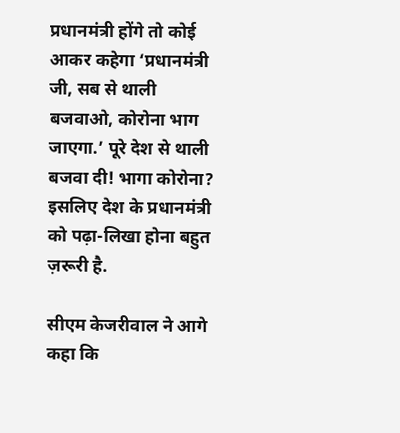प्रधानमंत्री होंगे तो कोई आकर कहेगा ‘प्रधानमंत्री जी, सब से थाली बजवाओ, कोरोना भाग जाएगा.’ पूरे देश से थाली बजवा दी! भागा कोरोना? इसलिए देश के प्रधानमंत्री को पढ़ा-लिखा होना बहुत ज़रूरी है.

सीएम केजरीवाल ने आगे कहा कि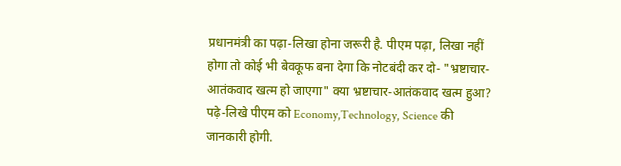प्रधानमंत्री का पढ़ा-लिखा होना जरूरी है. पीएम पढ़ा, लिखा नहीं होगा तो कोई भी बेवकूफ बना देगा कि नोटबंदी कर दो- "भ्रष्टाचार-आतंकवाद खत्म हो जाएगा" क्या भ्रष्टाचार-आतंकवाद खत्म हुआ? पढ़े-लिखे पीएम को Economy,Technology, Science की जानकारी होगी.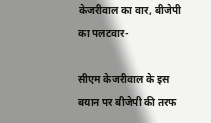केजरीवाल का वार, बीजेपी का पलटवार-

सीएम केजरीवाल के इस बयान पर बीजेपी की तरफ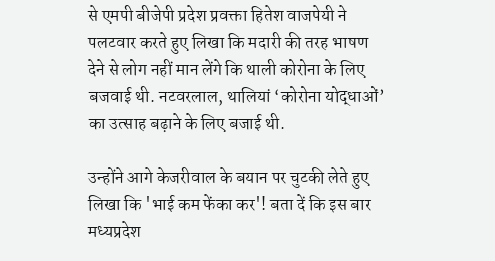से एमपी बीजेपी प्रदेश प्रवक्ता हितेश वाजपेयी ने पलटवार करते हुए लिखा कि मदारी की तरह भाषण देने से लोग नहीं मान लेंगे कि थाली कोरोना के लिए बजवाई थी. नटवरलाल, थालियां ‘कोरोना योद्धाओं’ का उत्साह बढ़ाने के लिए बजाई थी.

उन्होंने आगे केजरीवाल के बयान पर चुटकी लेते हुए लिखा कि 'भाई कम फेंका कर'! बता दें कि इस बार मध्यप्रदेश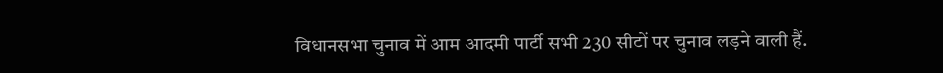विधानसभा चुनाव में आम आदमी पार्टी सभी 230 सीटों पर चुनाव लड़ने वाली हैं.